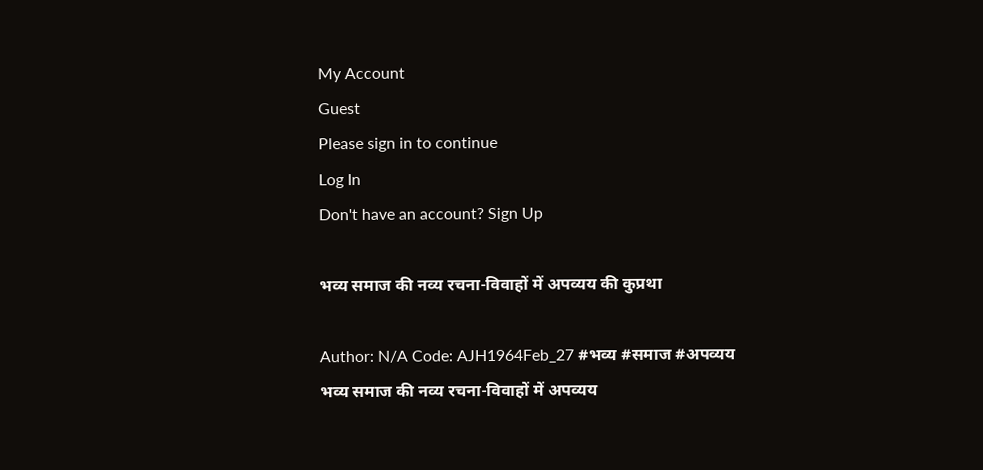My Account
Guest
Please sign in to continue
Log In
Don't have an account? Sign Up

भव्य समाज की नव्य रचना-विवाहों में अपव्यय की कुप्रथा

Author: N/A Code: AJH1964Feb_27 #भव्य #समाज #अपव्यय
भव्य समाज की नव्य रचना-विवाहों में अपव्यय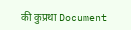की कुप्रथा Document